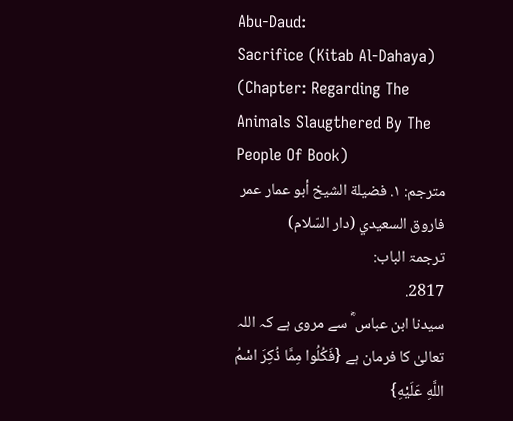Abu-Daud:
Sacrifice (Kitab Al-Dahaya)
(Chapter: Regarding The Animals Slaugthered By The People Of Book)
مترجم: ١. فضيلة الشيخ أبو عمار عمر فاروق السعيدي (دار السّلام)
ترجمۃ الباب:
2817.
سیدنا ابن عباس ؓ سے مروی ہے کہ اللہ تعالیٰ کا فرمان ہے {فَكُلُوا مِمَّا ذُكِرَ اسْمُ اللَّهِ عَلَيْهِ}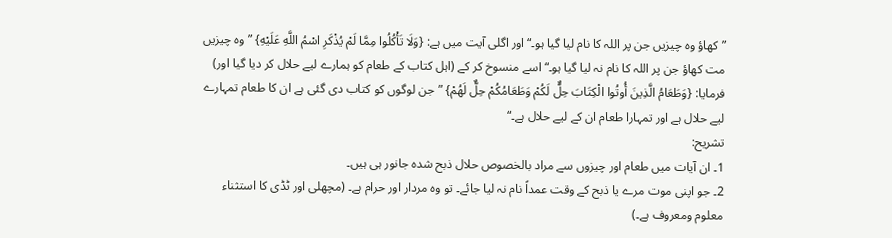”کھاؤ وہ چیزیں جن پر اللہ کا نام لیا گیا ہو۔“ اور اگلی آیت میں ہے: {وَلَا تَأْكُلُوا مِمَّا لَمْ يُذْكَرِ اسْمُ اللَّهِ عَلَيْهِ} ”وہ چیزیں مت کھاؤ جن پر اللہ کا نام نہ لیا گیا ہو۔“ اسے منسوخ کر کے (اہل کتاب کے طعام کو ہمارے لیے حلال کر دیا گیا اور) فرمایا: {وَطَعَامُ الَّذِينَ أُوتُوا الْكِتَابَ حِلٌّ لَكُمْ وَطَعَامُكُمْ حِلٌّ لَهُمْ} ”جن لوگوں کو کتاب دی گئی ہے ان کا طعام تمہارے لیے حلال ہے اور تمہارا طعام ان کے لیے حلال ہے۔“
تشریح:
1۔ ان آیات میں طعام اور چیزوں سے مراد بالخصوص حلال ذبح شدہ جانور ہی ہیں۔
2۔ جو اپنی موت مرے یا ذبح کے وقت عمداً نام نہ لیا جائے۔ تو وہ مردار اور حرام ہے۔ (مچھلی اور ٹڈی کا استثناء معلوم ومعروف ہے۔)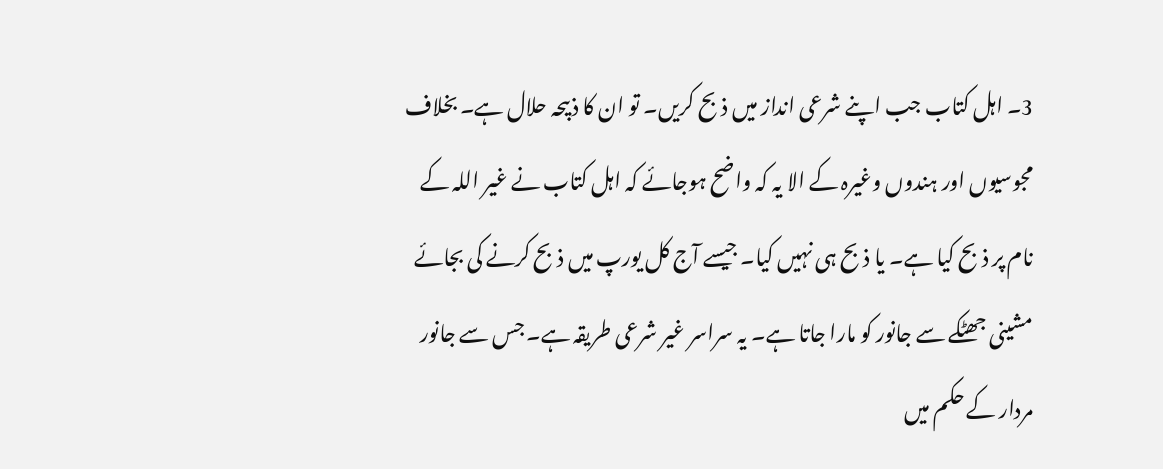3۔ اہل کتاب جب اپنے شرعی انداز میں ذبح کریں۔ تو ان کا ذبیحہ حلال ہے۔ بخلاف مجوسیوں اور ہندوں وغیرہ کے الا یہ کہ واضح ہوجائے کہ اہل کتاب نے غیر اللہ کے نام پر ذبح کیا ہے۔ یا ذبح ہی نہیں کیا۔ جیسے آج کل یورپ میں ذبح کرنے کی بجائے مشینی جھٹکے سے جانور کو مارا جاتا ہے۔ یہ سراسر غیر شرعی طریقہ ہے۔ جس سے جانور مردار کے حکم میں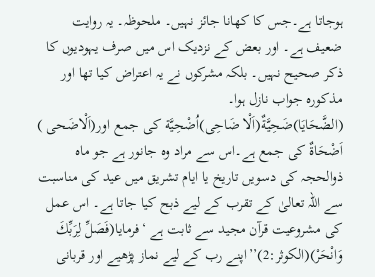ہوجاتا ہے۔جس کا کھانا جائز نہیں۔ ملحوظہ۔ یہ روایت ضعیف ہے۔ اور بعض کے نزدیک اس میں صرف یہودیوں کا ذکر صحیح نہیں۔ بلکہ مشرکوں نے یہ اعتراض کیا تھا اور مذکورہ جواب نازل ہوا۔
(الضَّحَايَا)ضَحِيَّةٌ(اَلْا ضَاحِى)اُضْحِيَّة كى جمع اور(اَلْاضَحى ) اَضْحَاةٌ کی جمع ہے۔اس سے مراد وہ جانور ہے جو ماہ ذوالحجہ کی دسویں تاریخ یا ایام تشریق میں عید کی مناسبت سے اللہ تعالیٰ کے تقرب کے لیے ذبح کیا جاتا ہے۔ اس عمل کی مشروعیت قرآن مجید سے ثابت ہے ‘فرمایا(فَصَلِّ لِرَبِّكَ وَانْحَرْ)(الکوثر:2)’’اپنے رب کے لیے نماز پڑھیے اور قربانی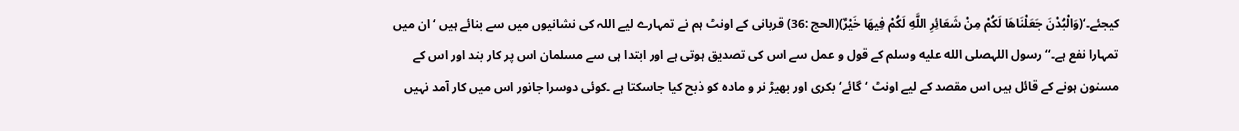کیجئے۔‘(وَالْبُدْنَ جَعَلْنَاهَا لَكُمْ مِنْ شَعَائِرِ اللَّهِ لَكُمْ فِيهَا خَيْرٌ)(الحج :36) قربانی کے اونٹ ہم نے تمہارے لیے اللہ کی نشانیوں میں سے بنائے ہیں ‘ان میں تمہارا نفع ہے۔‘‘رسول اللہصلى الله عليه وسلم کے قول و عمل سے اس کی تصدیق ہوتی ہے اور ابتدا ہی سے مسلمان اس پر کار بند اور اس کے مسنون ہونے کے قائل ہیں اس مقصد کے لیے اونٹ ‘گائے‘بکری اور بھیڑ نر و مادہ کو ذبح کیا جاسکتا ہے ۔کوئی دوسرا جانور اس میں کار آمد نہیں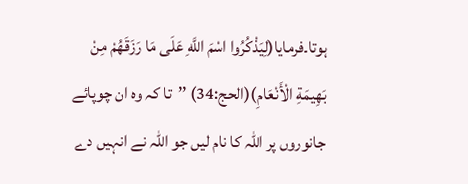ہوتا۔فرمایا(لِيَذْكُرُوا اسْمَ اللَّهِ عَلَى مَا رَزَقَهُمْ مِنْ بَهِيمَةِ الْأَنْعَامِ)(الحج:34) ’’تا کہ وہ ان چوپائے جانوروں پر اللہ کا نام لیں جو اللہ نے انہیں دے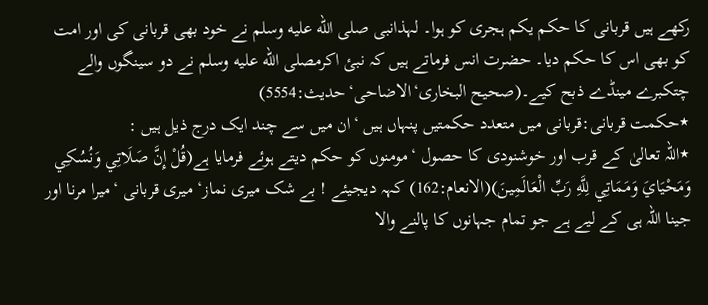رکھے ہیں قربانی کا حکم یکم ہجری کو ہوا۔ لہذانبی صلى الله عليه وسلم نے خود بھی قربانی کی اور امت کو بھی اس کا حکم دیا۔ حضرت انس فرماتے ہیں کہ نبئ اکرمصلى الله عليه وسلم نے دو سینگوں والے چتکبرے مینڈے ذبح کیے۔(صحیح البخاری‘الاضاحی‘حدیث:5554)
٭حکمت قربانی:قربانی میں متعدد حکمتیں پنہاں ہیں ‘ان میں سے چند ایک درج ذیل ہیں :
٭اللہ تعالیٰ کے قرب اور خوشنودی کا حصول ‘مومنوں کو حکم دیتے ہوئے فرمایا ہے(قُلْ إِنَّ صَلَاتِي وَنُسُكِي وَمَحْيَايَ وَمَمَاتِي لِلَّهِ رَبِّ الْعَالَمِينَ)(الانعام:162) کہہ دیجیئے ! بے شک میری نماز‘ میری قربانی ‘میرا مرنا اور جینا اللہ ہی کے لیے ہے جو تمام جہانوں کا پالنے والا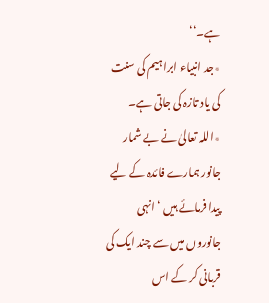ہے۔‘‘
٭جد انبیاء ابراہیم کی سنت کی یاد تازہ کی جاتی ہے۔
٭اللہ تعالیٰ نے بے شمار جانور ہمارے فائدہ کے لیے پیدا فرمائے ہیں ‘ انہی جانوروں میں سے چند ایک کی قربانی کر کے اس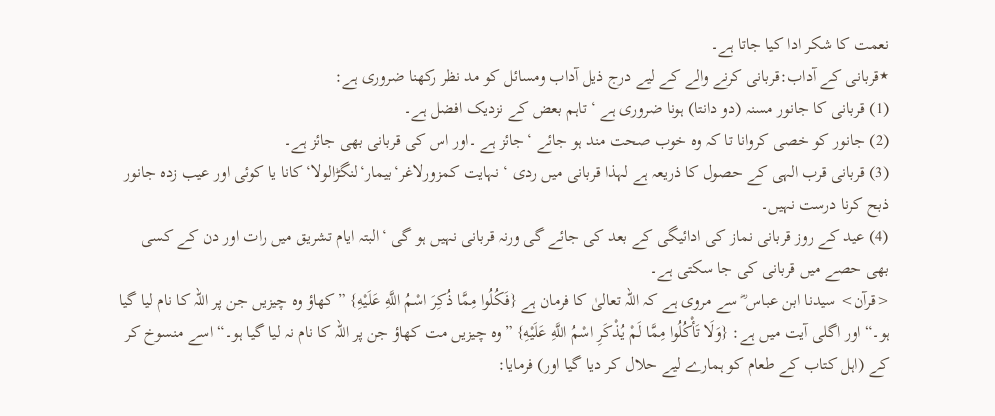نعمت کا شکر ادا کیا جاتا ہے۔
٭قربانی کے آداب:قربانی کرنے والے کے لیے درج ذیل آداب ومسائل کو مد نظر رکھنا ضروری ہے:
(1) قربانی کا جانور مسنہ (دو دانتا) ہونا ضروری ہے ‘ تاہم بعض کے نزدیک افضل ہے۔
(2) جانور کو خصی کروانا تا کہ وہ خوب صحت مند ہو جائے ‘جائز ہے ۔اور اس کی قربانی بھی جائز ہے۔
(3) قربانی قرب الہی کے حصول کا ذریعہ ہے لہذا قربانی میں ردی ‘ نہایت کمزورلاغر‘بیمار‘لنگڑالولا‘کانا یا کوئی اور عیب زدہ جانور ذبح کرنا درست نہیں۔
(4) عید کے روز قربانی نماز کی ادائیگی کے بعد کی جائے گی ورنہ قربانی نہیں ہو گی ‘البتہ ایام تشریق میں رات اور دن کے کسی بھی حصے میں قربانی کی جا سکتی ہے۔
<قرآن> سیدنا ابن عباس ؓ سے مروی ہے کہ اللہ تعالیٰ کا فرمان ہے {فَكُلُوا مِمَّا ذُكِرَ اسْمُ اللَّهِ عَلَيْهِ} ”کھاؤ وہ چیزیں جن پر اللہ کا نام لیا گیا ہو۔“ اور اگلی آیت میں ہے: {وَلَا تَأْكُلُوا مِمَّا لَمْ يُذْكَرِ اسْمُ اللَّهِ عَلَيْهِ} ”وہ چیزیں مت کھاؤ جن پر اللہ کا نام نہ لیا گیا ہو۔“ اسے منسوخ کر کے (اہل کتاب کے طعام کو ہمارے لیے حلال کر دیا گیا اور) فرمایا: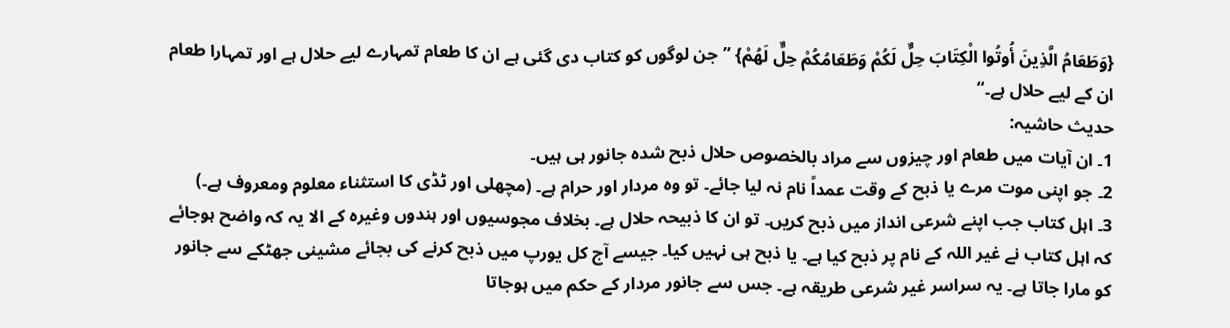{وَطَعَامُ الَّذِينَ أُوتُوا الْكِتَابَ حِلٌّ لَكُمْ وَطَعَامُكُمْ حِلٌّ لَهُمْ} ”جن لوگوں کو کتاب دی گئی ہے ان کا طعام تمہارے لیے حلال ہے اور تمہارا طعام ان کے لیے حلال ہے۔“
حدیث حاشیہ:
1۔ ان آیات میں طعام اور چیزوں سے مراد بالخصوص حلال ذبح شدہ جانور ہی ہیں۔
2۔ جو اپنی موت مرے یا ذبح کے وقت عمداً نام نہ لیا جائے۔ تو وہ مردار اور حرام ہے۔ (مچھلی اور ٹڈی کا استثناء معلوم ومعروف ہے۔)
3۔ اہل کتاب جب اپنے شرعی انداز میں ذبح کریں۔ تو ان کا ذبیحہ حلال ہے۔ بخلاف مجوسیوں اور ہندوں وغیرہ کے الا یہ کہ واضح ہوجائے کہ اہل کتاب نے غیر اللہ کے نام پر ذبح کیا ہے۔ یا ذبح ہی نہیں کیا۔ جیسے آج کل یورپ میں ذبح کرنے کی بجائے مشینی جھٹکے سے جانور کو مارا جاتا ہے۔ یہ سراسر غیر شرعی طریقہ ہے۔ جس سے جانور مردار کے حکم میں ہوجاتا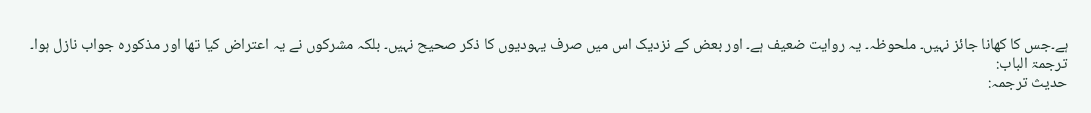ہے۔جس کا کھانا جائز نہیں۔ ملحوظہ۔ یہ روایت ضعیف ہے۔ اور بعض کے نزدیک اس میں صرف یہودیوں کا ذکر صحیح نہیں۔ بلکہ مشرکوں نے یہ اعتراض کیا تھا اور مذکورہ جواب نازل ہوا۔
ترجمۃ الباب:
حدیث ترجمہ: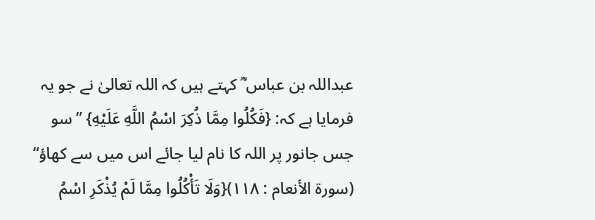عبداللہ بن عباس ؓ کہتے ہیں کہ اللہ تعالیٰ نے جو یہ فرمایا ہے کہ: {فَكُلُوا مِمَّا ذُكِرَ اسْمُ اللَّهِ عَلَيْهِ} ”سو جس جانور پر اللہ کا نام لیا جائے اس میں سے کھاؤ“ (سورة الأنعام : ۱۱۸){وَلَا تَأْكُلُوا مِمَّا لَمْ يُذْكَرِ اسْمُ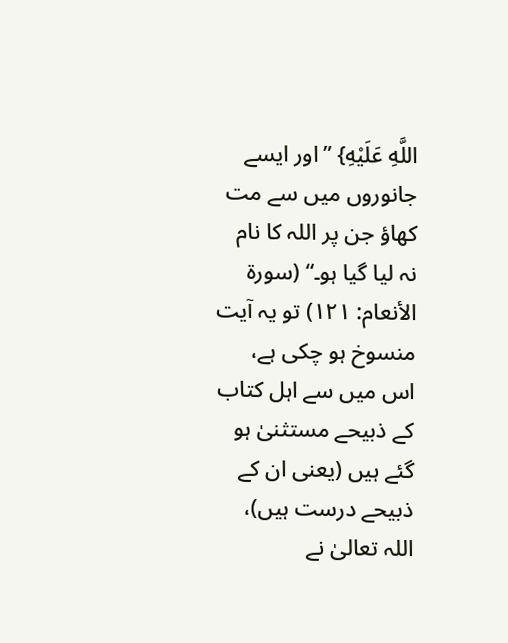اللَّهِ عَلَيْهِ} ”اور ایسے جانوروں میں سے مت کھاؤ جن پر اللہ کا نام نہ لیا گیا ہو۔“ (سورة الأنعام: ۱۲۱) تو یہ آیت منسوخ ہو چکی ہے، اس میں سے اہل کتاب کے ذبیحے مستثنیٰ ہو گئے ہیں (یعنی ان کے ذبیحے درست ہیں)، اللہ تعالیٰ نے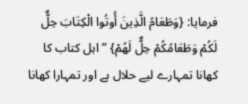فرمایا: {وَطَعَامُ الَّذِينَ أُوتُوا الْكِتَابَ حِلٌّ لَكُمْ وَطَعَامُكُمْ حِلٌّ لَهُمْ} ”اہل کتاب کا کھانا تمہارے لیے حلال ہے اور تمہارا کھانا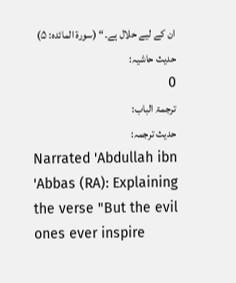ان کے لیے حلال ہے۔“ (سورة المائدہ: ۵)
حدیث حاشیہ:
0
ترجمۃ الباب:
حدیث ترجمہ:
Narrated 'Abdullah ibn 'Abbas (RA): Explaining the verse "But the evil ones ever inspire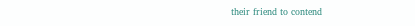their friend to contend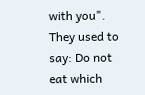with you". They used to say: Do not eat which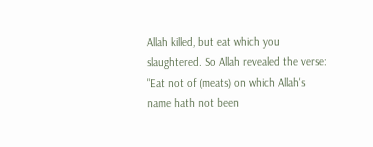Allah killed, but eat which you slaughtered. So Allah revealed the verse: "Eat not of (meats) on which Allah's name hath not been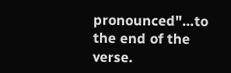pronounced"…to the end of the verse.